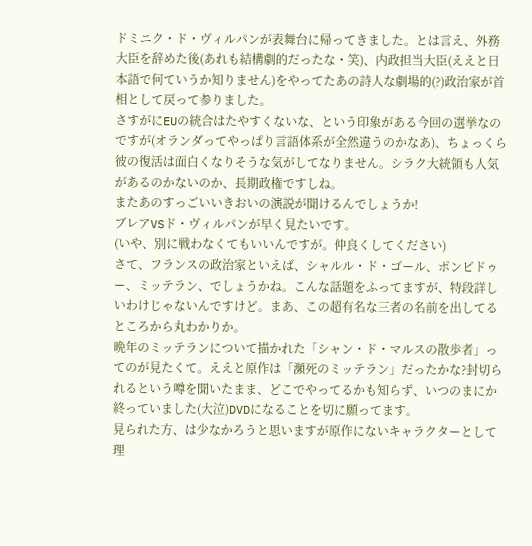ドミニク・ド・ヴィルパンが表舞台に帰ってきました。とは言え、外務大臣を辞めた後(あれも結構劇的だったな・笑)、内政担当大臣(ええと日本語で何ていうか知りません)をやってたあの詩人な劇場的(?)政治家が首相として戻って参りました。
さすがにEUの統合はたやすくないな、という印象がある今回の選挙なのですが(オランダってやっぱり言語体系が全然違うのかなあ)、ちょっくら彼の復活は面白くなりそうな気がしてなりません。シラク大統領も人気があるのかないのか、長期政権ですしね。
またあのすっごいいきおいの演説が聞けるんでしょうか!
ブレアVSド・ヴィルパンが早く見たいです。
(いや、別に戦わなくてもいいんですが。仲良くしてください)
さて、フランスの政治家といえば、シャルル・ド・ゴール、ポンピドゥー、ミッテラン、でしょうかね。こんな話題をふってますが、特段詳しいわけじゃないんですけど。まあ、この超有名な三者の名前を出してるところから丸わかりか。
晩年のミッテランについて描かれた「シャン・ド・マルスの散歩者」ってのが見たくて。ええと原作は「瀕死のミッテラン」だったかな?封切られるという噂を聞いたまま、どこでやってるかも知らず、いつのまにか終っていました(大泣)DVDになることを切に願ってます。
見られた方、は少なかろうと思いますが原作にないキャラクターとして理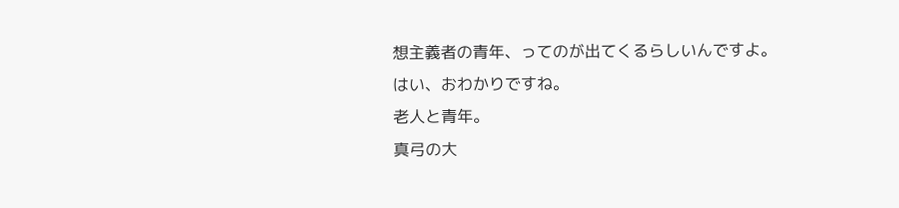想主義者の青年、ってのが出てくるらしいんですよ。
はい、おわかりですね。
老人と青年。
真弓の大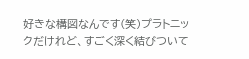好きな構図なんです(笑)プラトニックだけれど、すごく深く結びついて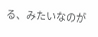る、みたいなのが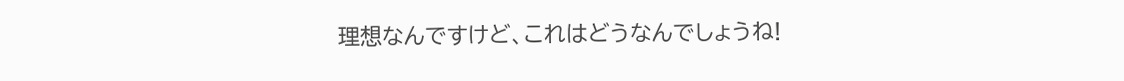理想なんですけど、これはどうなんでしょうね!